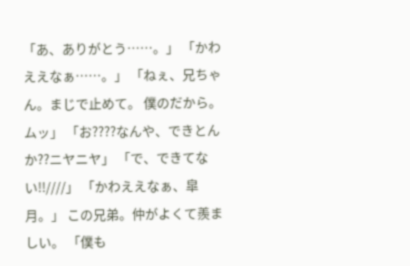「あ、ありがとう……。」 「かわええなぁ……。」 「ねぇ、兄ちゃん。まじで止めて。 僕のだから。ムッ」 「お????なんや、できとんか??ニヤニヤ」 「で、できてない!!////」 「かわええなぁ、皐月。」 この兄弟。仲がよくて羨ましい。 「僕も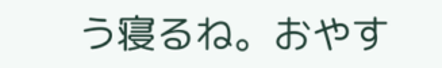う寝るね。おやす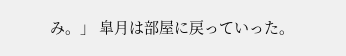み。」 皐月は部屋に戻っていった。